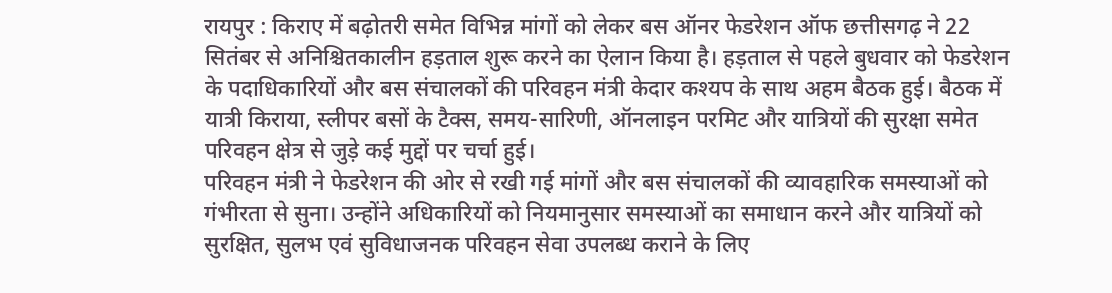रायपुर : किराए में बढ़ोतरी समेत विभिन्न मांगों को लेकर बस ऑनर फेडरेशन ऑफ छत्तीसगढ़ ने 22 सितंबर से अनिश्चितकालीन हड़ताल शुरू करने का ऐलान किया है। हड़ताल से पहले बुधवार को फेडरेशन के पदाधिकारियों और बस संचालकों की परिवहन मंत्री केदार कश्यप के साथ अहम बैठक हुई। बैठक में यात्री किराया, स्लीपर बसों के टैक्स, समय-सारिणी, ऑनलाइन परमिट और यात्रियों की सुरक्षा समेत परिवहन क्षेत्र से जुड़े कई मुद्दों पर चर्चा हुई।
परिवहन मंत्री ने फेडरेशन की ओर से रखी गई मांगों और बस संचालकों की व्यावहारिक समस्याओं को गंभीरता से सुना। उन्होंने अधिकारियों को नियमानुसार समस्याओं का समाधान करने और यात्रियों को सुरक्षित, सुलभ एवं सुविधाजनक परिवहन सेवा उपलब्ध कराने के लिए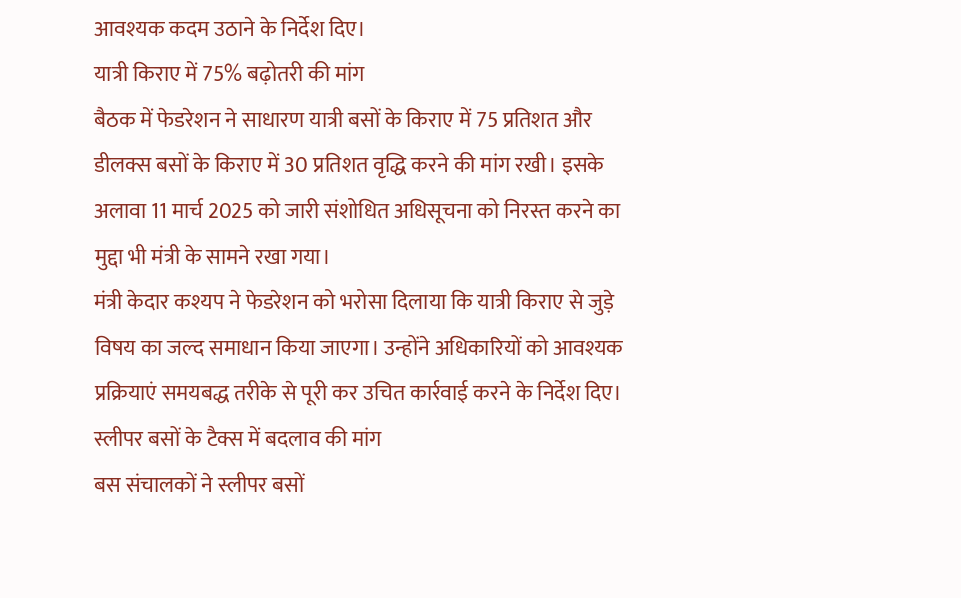आवश्यक कदम उठाने के निर्देश दिए।
यात्री किराए में 75% बढ़ोतरी की मांग
बैठक में फेडरेशन ने साधारण यात्री बसों के किराए में 75 प्रतिशत और डीलक्स बसों के किराए में 30 प्रतिशत वृद्धि करने की मांग रखी। इसके अलावा 11 मार्च 2025 को जारी संशोधित अधिसूचना को निरस्त करने का मुद्दा भी मंत्री के सामने रखा गया।
मंत्री केदार कश्यप ने फेडरेशन को भरोसा दिलाया कि यात्री किराए से जुड़े विषय का जल्द समाधान किया जाएगा। उन्होंने अधिकारियों को आवश्यक प्रक्रियाएं समयबद्ध तरीके से पूरी कर उचित कार्रवाई करने के निर्देश दिए।
स्लीपर बसों के टैक्स में बदलाव की मांग
बस संचालकों ने स्लीपर बसों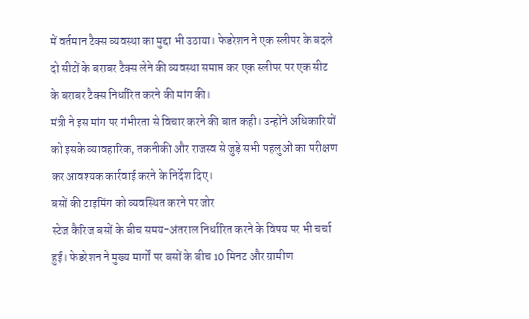में वर्तमान टैक्स व्यवस्था का मुद्दा भी उठाया। फेडरेशन ने एक स्लीपर के बदले दो सीटों के बराबर टैक्स लेने की व्यवस्था समाप्त कर एक स्लीपर पर एक सीट के बराबर टैक्स निर्धारित करने की मांग की।
मंत्री ने इस मांग पर गंभीरता से विचार करने की बात कही। उन्होंने अधिकारियों को इसके व्यावहारिक, तकनीकी और राजस्व से जुड़े सभी पहलुओं का परीक्षण कर आवश्यक कार्रवाई करने के निर्देश दिए।
बसों की टाइमिंग को व्यवस्थित करने पर जोर
स्टेज कैरिज बसों के बीच समय-अंतराल निर्धारित करने के विषय पर भी चर्चा हुई। फेडरेशन ने मुख्य मार्गों पर बसों के बीच 10 मिनट और ग्रामीण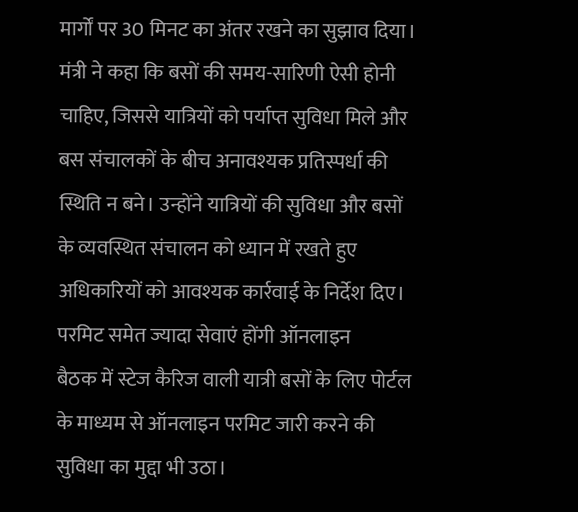मार्गों पर 30 मिनट का अंतर रखने का सुझाव दिया।
मंत्री ने कहा कि बसों की समय-सारिणी ऐसी होनी चाहिए, जिससे यात्रियों को पर्याप्त सुविधा मिले और बस संचालकों के बीच अनावश्यक प्रतिस्पर्धा की स्थिति न बने। उन्होंने यात्रियों की सुविधा और बसों के व्यवस्थित संचालन को ध्यान में रखते हुए अधिकारियों को आवश्यक कार्रवाई के निर्देश दिए।
परमिट समेत ज्यादा सेवाएं होंगी ऑनलाइन
बैठक में स्टेज कैरिज वाली यात्री बसों के लिए पोर्टल के माध्यम से ऑनलाइन परमिट जारी करने की सुविधा का मुद्दा भी उठा।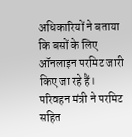अधिकारियों ने बताया कि बसों के लिए ऑनलाइन परमिट जारी किए जा रहे हैं।
परिवहन मंत्री ने परमिट सहित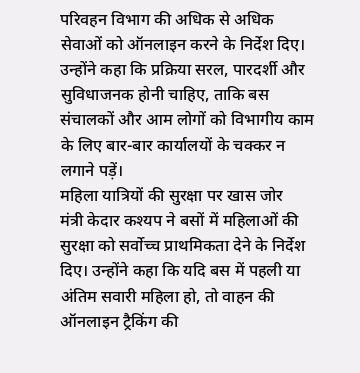परिवहन विभाग की अधिक से अधिक सेवाओं को ऑनलाइन करने के निर्देश दिए। उन्होंने कहा कि प्रक्रिया सरल, पारदर्शी और सुविधाजनक होनी चाहिए, ताकि बस संचालकों और आम लोगों को विभागीय काम के लिए बार-बार कार्यालयों के चक्कर न लगाने पड़ें।
महिला यात्रियों की सुरक्षा पर खास जोर
मंत्री केदार कश्यप ने बसों में महिलाओं की सुरक्षा को सर्वोच्च प्राथमिकता देने के निर्देश दिए। उन्होंने कहा कि यदि बस में पहली या अंतिम सवारी महिला हो, तो वाहन की ऑनलाइन ट्रैकिंग की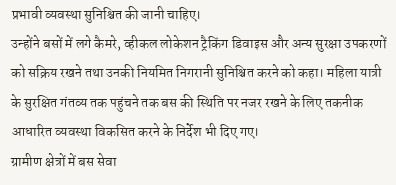प्रभावी व्यवस्था सुनिश्चित की जानी चाहिए।
उन्होंने बसों में लगे कैमरे, व्हीकल लोकेशन ट्रैकिंग डिवाइस और अन्य सुरक्षा उपकरणों को सक्रिय रखने तथा उनकी नियमित निगरानी सुनिश्चित करने को कहा। महिला यात्री के सुरक्षित गंतव्य तक पहुंचने तक बस की स्थिति पर नजर रखने के लिए तकनीक आधारित व्यवस्था विकसित करने के निर्देश भी दिए गए।
ग्रामीण क्षेत्रों में बस सेवा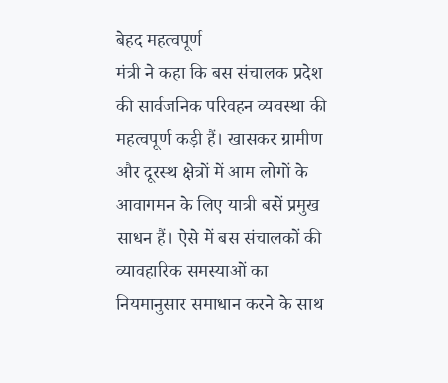बेहद महत्वपूर्ण
मंत्री ने कहा कि बस संचालक प्रदेश की सार्वजनिक परिवहन व्यवस्था की महत्वपूर्ण कड़ी हैं। खासकर ग्रामीण और दूरस्थ क्षेत्रों में आम लोगों के आवागमन के लिए यात्री बसें प्रमुख साधन हैं। ऐसे में बस संचालकों की व्यावहारिक समस्याओं का नियमानुसार समाधान करने के साथ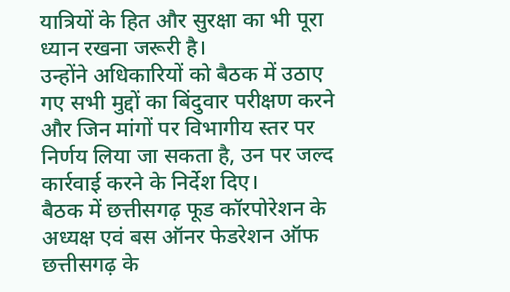यात्रियों के हित और सुरक्षा का भी पूरा ध्यान रखना जरूरी है।
उन्होंने अधिकारियों को बैठक में उठाए गए सभी मुद्दों का बिंदुवार परीक्षण करने और जिन मांगों पर विभागीय स्तर पर निर्णय लिया जा सकता है, उन पर जल्द कार्रवाई करने के निर्देश दिए।
बैठक में छत्तीसगढ़ फूड कॉरपोरेशन के अध्यक्ष एवं बस ऑनर फेडरेशन ऑफ छत्तीसगढ़ के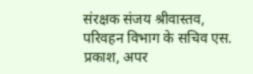संरक्षक संजय श्रीवास्तव, परिवहन विभाग के सचिव एस. प्रकाश, अपर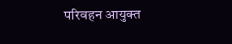परिवहन आयुक्त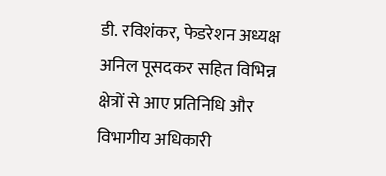डी. रविशंकर, फेडरेशन अध्यक्ष अनिल पूसदकर सहित विभिन्न क्षेत्रों से आए प्रतिनिधि और विभागीय अधिकारी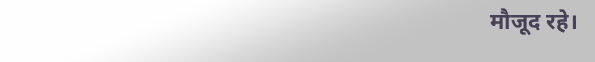मौजूद रहे।